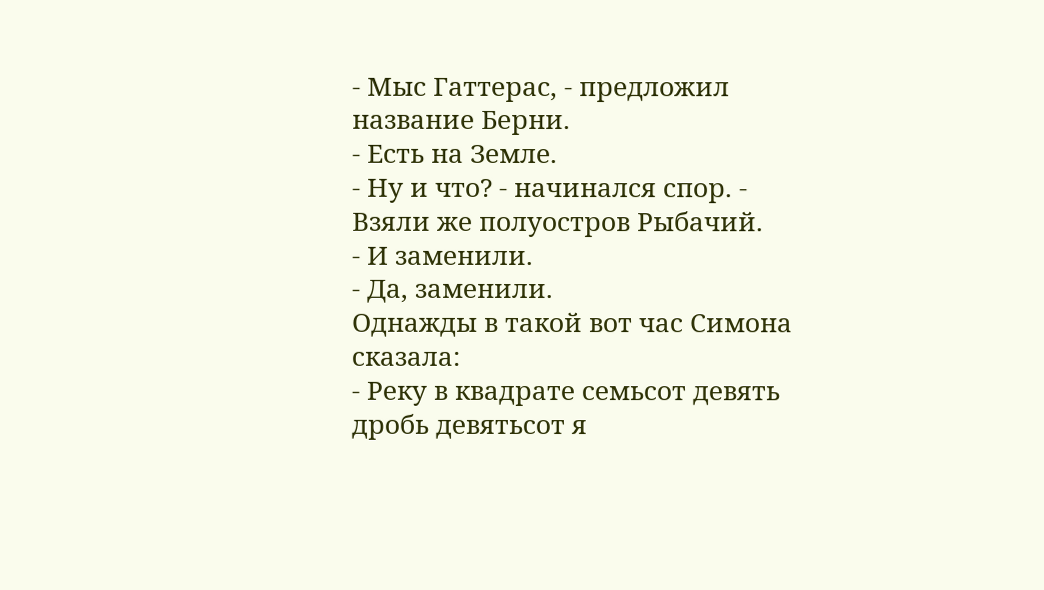- Мыс Гаттерас, - предложил название Берни.
- Есть на Земле.
- Ну и что? - начинался спор. - Взяли же полуостров Рыбачий.
- И заменили.
- Да, заменили.
Однажды в такой вот час Симона сказала:
- Реку в квадрате семьсот девять дробь девятьсот я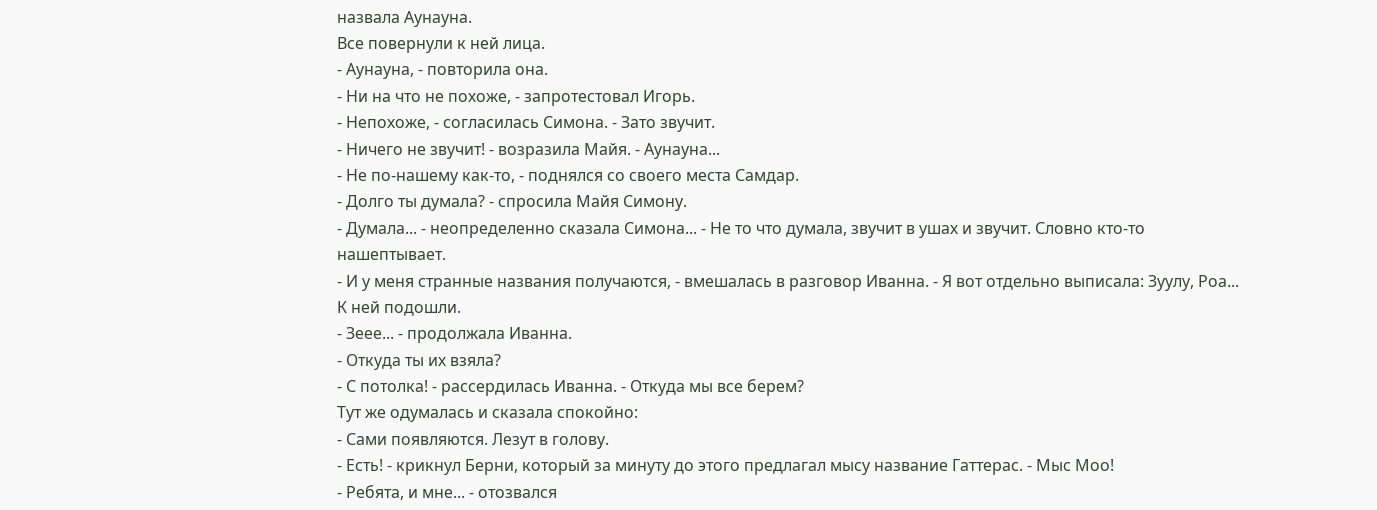назвала Аунауна.
Все повернули к ней лица.
- Аунауна, - повторила она.
- Ни на что не похоже, - запротестовал Игорь.
- Непохоже, - согласилась Симона. - Зато звучит.
- Ничего не звучит! - возразила Майя. - Аунауна...
- Не по-нашему как-то, - поднялся со своего места Самдар.
- Долго ты думала? - спросила Майя Симону.
- Думала... - неопределенно сказала Симона... - Не то что думала, звучит в ушах и звучит. Словно кто-то нашептывает.
- И у меня странные названия получаются, - вмешалась в разговор Иванна. - Я вот отдельно выписала: Зуулу, Роа...
К ней подошли.
- Зеее... - продолжала Иванна.
- Откуда ты их взяла?
- С потолка! - рассердилась Иванна. - Откуда мы все берем?
Тут же одумалась и сказала спокойно:
- Сами появляются. Лезут в голову.
- Есть! - крикнул Берни, который за минуту до этого предлагал мысу название Гаттерас. - Мыс Моо!
- Ребята, и мне... - отозвался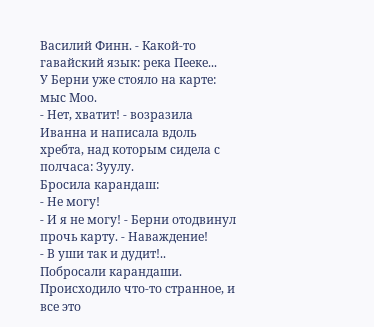Василий Финн. - Какой-то гавайский язык: река Пееке...
У Берни уже стояло на карте: мыс Моо.
- Нет, хватит! - возразила Иванна и написала вдоль хребта, над которым сидела с полчаса: Зуулу.
Бросила карандаш:
- Не могу!
- И я не могу! - Берни отодвинул прочь карту. - Наваждение!
- В уши так и дудит!..
Побросали карандаши. Происходило что-то странное, и все это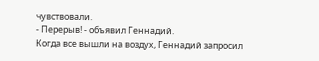чувствовали.
- Перерыв! - объявил Геннадий.
Когда все вышли на воздух, Геннадий запросил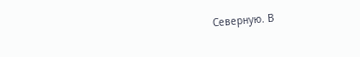Северную. В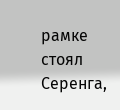рамке стоял Серенга,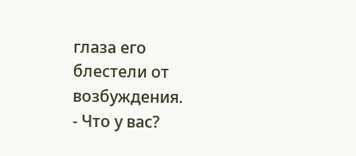глаза его блестели от возбуждения.
- Что у вас?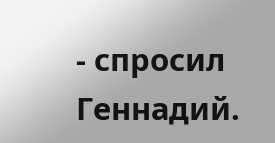- спросил Геннадий.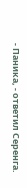- Паника, - ответил Серенга.